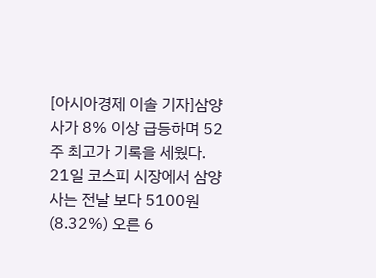[아시아경제 이솔 기자]삼양사가 8% 이상 급등하며 52주 최고가 기록을 세웠다.
21일 코스피 시장에서 삼양사는 전날 보다 5100원(8.32%) 오른 6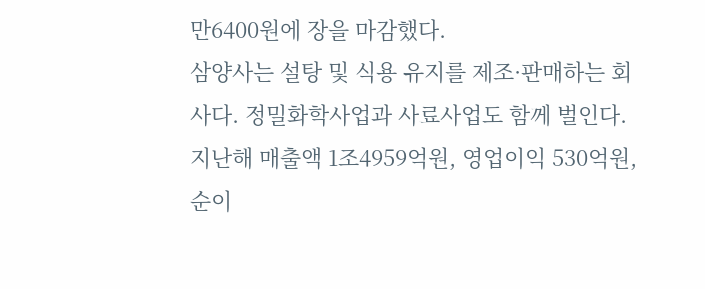만6400원에 장을 마감했다.
삼양사는 설탕 및 식용 유지를 제조·판매하는 회사다. 정밀화학사업과 사료사업도 함께 벌인다. 지난해 매출액 1조4959억원, 영업이익 530억원, 순이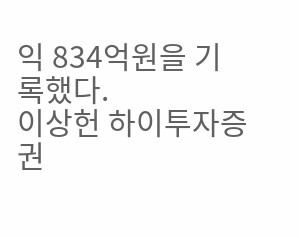익 834억원을 기록했다.
이상헌 하이투자증권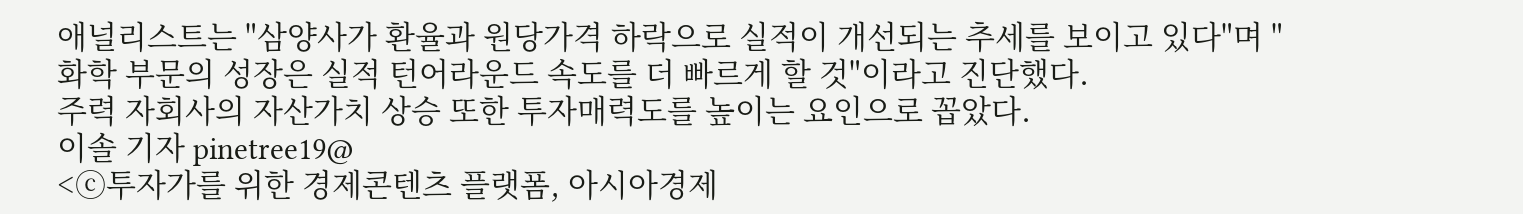애널리스트는 "삼양사가 환율과 원당가격 하락으로 실적이 개선되는 추세를 보이고 있다"며 "화학 부문의 성장은 실적 턴어라운드 속도를 더 빠르게 할 것"이라고 진단했다.
주력 자회사의 자산가치 상승 또한 투자매력도를 높이는 요인으로 꼽았다.
이솔 기자 pinetree19@
<ⓒ투자가를 위한 경제콘텐츠 플랫폼, 아시아경제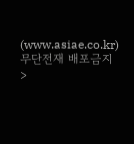(www.asiae.co.kr) 무단전재 배포금지>